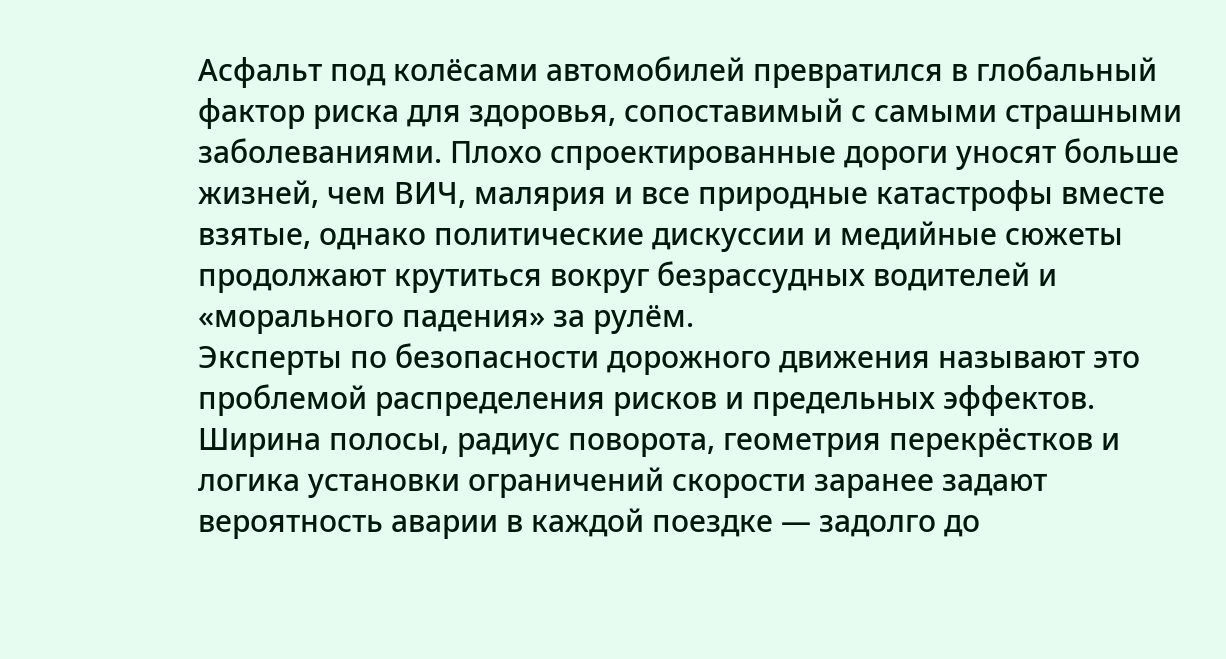Асфальт под колёсами автомобилей превратился в глобальный фактор риска для здоровья, сопоставимый с самыми страшными заболеваниями. Плохо спроектированные дороги уносят больше жизней, чем ВИЧ, малярия и все природные катастрофы вместе взятые, однако политические дискуссии и медийные сюжеты продолжают крутиться вокруг безрассудных водителей и «морального падения» за рулём.
Эксперты по безопасности дорожного движения называют это проблемой распределения рисков и предельных эффектов. Ширина полосы, радиус поворота, геометрия перекрёстков и логика установки ограничений скорости заранее задают вероятность аварии в каждой поездке — задолго до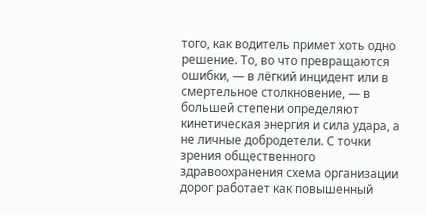того, как водитель примет хоть одно решение. То, во что превращаются ошибки, — в лёгкий инцидент или в смертельное столкновение, — в большей степени определяют кинетическая энергия и сила удара, а не личные добродетели. С точки зрения общественного здравоохранения схема организации дорог работает как повышенный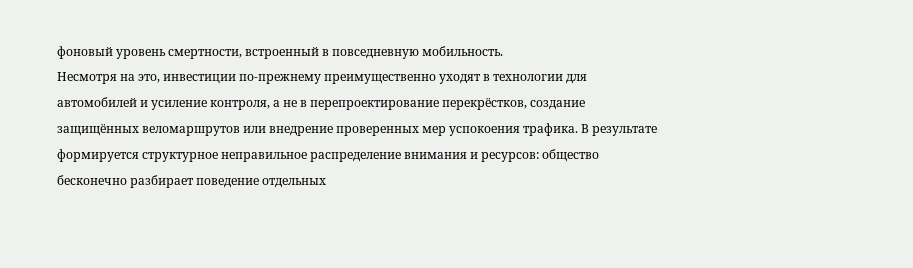фоновый уровень смертности, встроенный в повседневную мобильность.
Несмотря на это, инвестиции по‑прежнему преимущественно уходят в технологии для автомобилей и усиление контроля, а не в перепроектирование перекрёстков, создание защищённых веломаршрутов или внедрение проверенных мер успокоения трафика. В результате формируется структурное неправильное распределение внимания и ресурсов: общество бесконечно разбирает поведение отдельных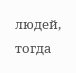людей, тогда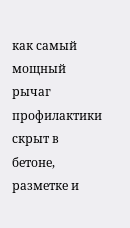как самый мощный рычаг профилактики скрыт в бетоне, разметке и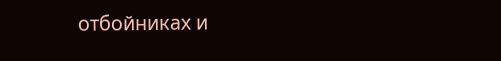отбойниках и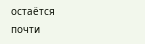остаётся почти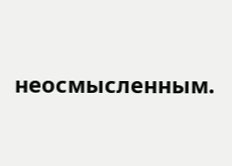неосмысленным.